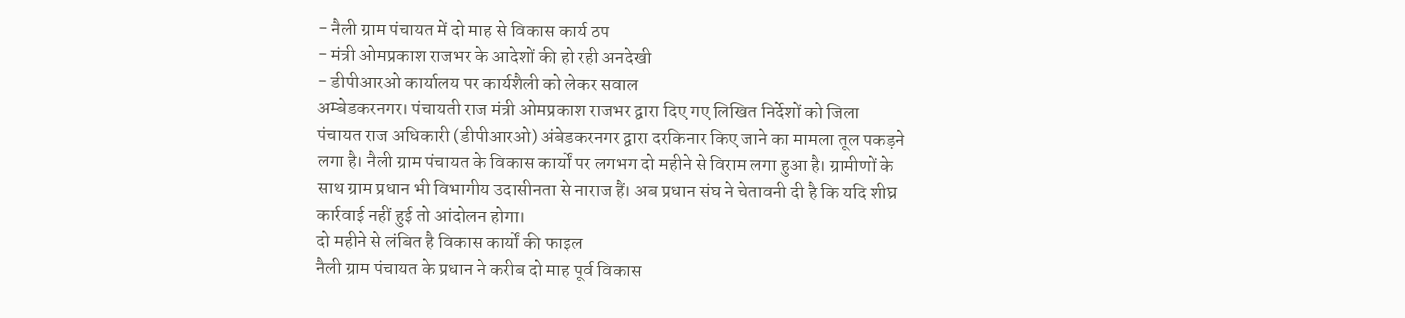- नैली ग्राम पंचायत में दो माह से विकास कार्य ठप
- मंत्री ओमप्रकाश राजभर के आदेशों की हो रही अनदेखी
- डीपीआरओ कार्यालय पर कार्यशैली को लेकर सवाल
अम्बेडकरनगर। पंचायती राज मंत्री ओमप्रकाश राजभर द्वारा दिए गए लिखित निर्देशों को जिला पंचायत राज अधिकारी (डीपीआरओ) अंबेडकरनगर द्वारा दरकिनार किए जाने का मामला तूल पकड़ने लगा है। नैली ग्राम पंचायत के विकास कार्यों पर लगभग दो महीने से विराम लगा हुआ है। ग्रामीणों के साथ ग्राम प्रधान भी विभागीय उदासीनता से नाराज हैं। अब प्रधान संघ ने चेतावनी दी है कि यदि शीघ्र कार्रवाई नहीं हुई तो आंदोलन होगा।
दो महीने से लंबित है विकास कार्यों की फाइल
नैली ग्राम पंचायत के प्रधान ने करीब दो माह पूर्व विकास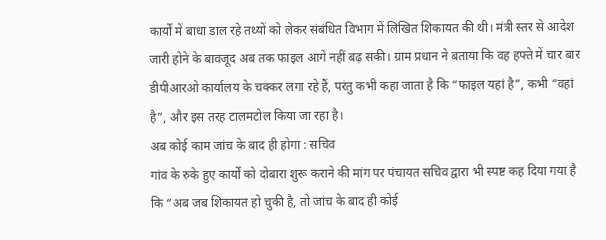कार्यों में बाधा डाल रहे तथ्यों को लेकर संबंधित विभाग में लिखित शिकायत की थी। मंत्री स्तर से आदेश जारी होने के बावजूद अब तक फाइल आगे नहीं बढ़ सकी। ग्राम प्रधान ने बताया कि वह हफ्ते में चार बार डीपीआरओ कार्यालय के चक्कर लगा रहे हैं, परंतु कभी कहा जाता है कि “फाइल यहां है”, कभी “वहां है”, और इस तरह टालमटोल किया जा रहा है।
अब कोई काम जांच के बाद ही होगा : सचिव
गांव के रुके हुए कार्यों को दोबारा शुरू कराने की मांग पर पंचायत सचिव द्वारा भी स्पष्ट कह दिया गया है कि “अब जब शिकायत हो चुकी है, तो जांच के बाद ही कोई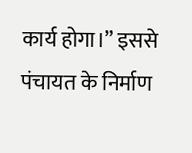कार्य होगा।” इससे पंचायत के निर्माण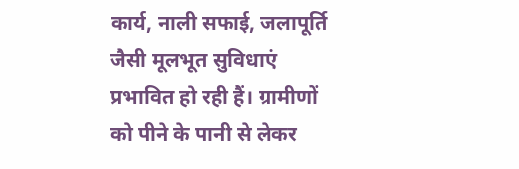कार्य, नाली सफाई, जलापूर्ति जैसी मूलभूत सुविधाएं प्रभावित हो रही हैं। ग्रामीणों को पीने के पानी से लेकर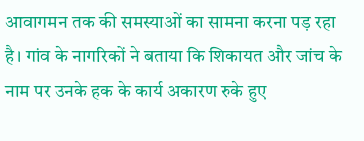आवागमन तक की समस्याओं का सामना करना पड़ रहा है। गांव के नागरिकों ने बताया कि शिकायत और जांच के नाम पर उनके हक के कार्य अकारण रुके हुए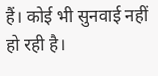हैं। कोई भी सुनवाई नहीं हो रही है।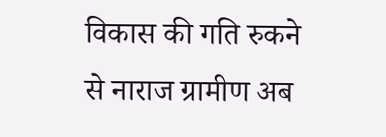विकास की गति रुकने से नाराज ग्रामीण अब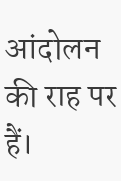आंदोलन की राह पर हैं।